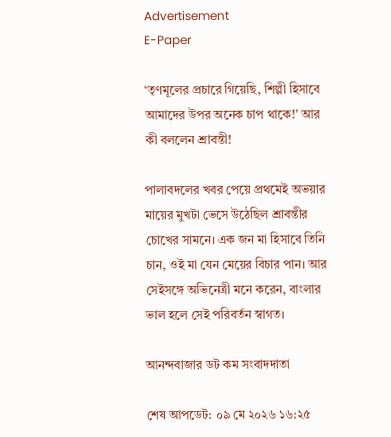Advertisement
E-Paper

‘তৃণমূলের প্রচারে গিয়েছি, শিল্পী হিসাবে আমাদের উপর অনেক চাপ থাকে!’ আর কী বললেন শ্রাবন্তী!

পালাবদলের খবর পেয়ে প্রথমেই অভয়ার মায়ের মুখটা ভেসে উঠেছিল শ্রাবন্তীর চোখের সামনে। এক জন মা হিসাবে তিনি চান, ওই মা যেন মেয়ের বিচার পান। আর সেইসঙ্গে অভিনেত্রী মনে করেন, বাংলার ভাল হলে সেই পরিবর্তন স্বাগত।

আনন্দবাজার ডট কম সংবাদদাতা

শেষ আপডেট: ০৯ মে ২০২৬ ১৬:২৫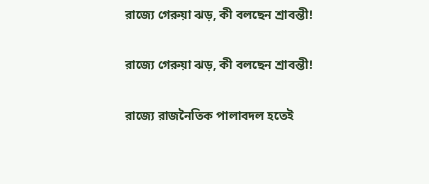রাজ্যে গেরুয়া ঝড়, কী বলছেন শ্রাবন্তী!

রাজ্যে গেরুয়া ঝড়, কী বলছেন শ্রাবন্তী!

রাজ্যে রাজনৈতিক পালাবদল হতেই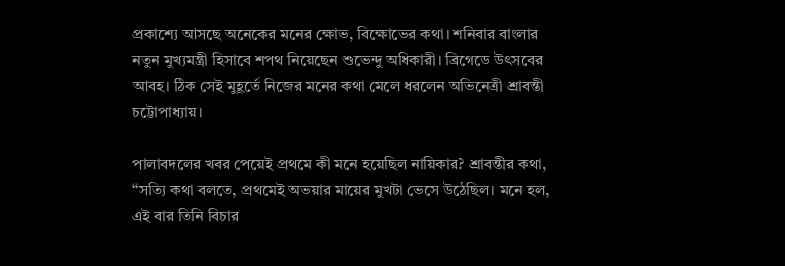প্রকাশ্যে আসছে অনেকের মনের ক্ষোভ, বিক্ষোভের কথা। শনিবার বাংলার নতুন মুখ্যমন্ত্রী হিসাবে শপথ নিয়েছেন শুভেন্দু অধিকারী। ব্রিগেডে উৎসবের আবহ। ঠিক সেই মুহূর্তে নিজের মনের কথা মেলে ধরলেন অভিনেত্রী শ্রাবন্তী চট্টোপাধ্যায়।

পালাবদলের খবর পেয়েই প্রথমে কী মনে হয়েছিল নায়িকার? শ্রাবন্তীর কথা, ‘‘সত্যি কথা বলতে, প্রথমেই অভয়ার মায়ের মুখটা ভেসে উঠেছিল। মনে হল, এই বার তিনি বিচার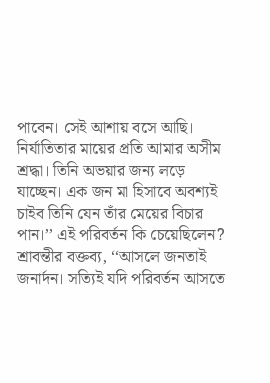পাবেন। সেই আশায় বসে আছি। নির্যাতিতার মায়ের প্রতি আমার অসীম শ্রদ্ধা। তিনি অভয়ার জন্য লড়ে যাচ্ছেন। এক জন মা হিসাবে অবশ্যই চাইব তিনি যেন তাঁর মেয়ের বিচার পান।’’ এই পরিবর্তন কি চেয়েছিলেন? শ্রাবন্তীর বক্তব্য, ‘‘আসলে জনতাই জনার্দন। সত্যিই যদি পরিবর্তন আসতে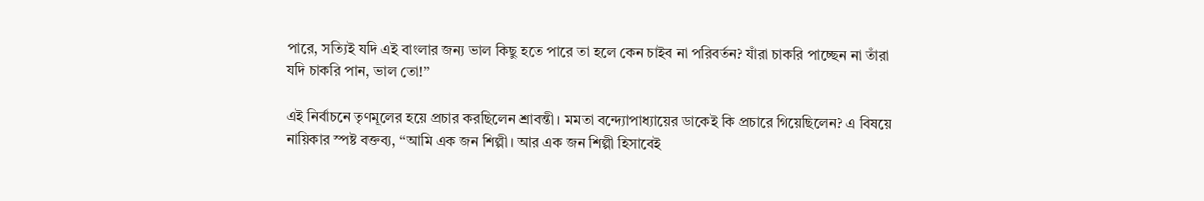পারে, সত্যিই যদি এই বাংলার জন্য ভাল কিছু হতে পারে তা হলে কেন চাইব না পরিবর্তন? যাঁরা চাকরি পাচ্ছেন না তাঁরা যদি চাকরি পান, ভাল তো!’’

এই নির্বাচনে তৃণমূলের হয়ে প্রচার করছিলেন শ্রাবন্তী। মমতা বন্দ্যোপাধ্যায়ের ডাকেই কি প্রচারে গিয়েছিলেন? এ বিষয়ে নায়িকার স্পষ্ট বক্তব্য, ‘‘আমি এক জন শিল্পী। আর এক জন শিল্পী হিসাবেই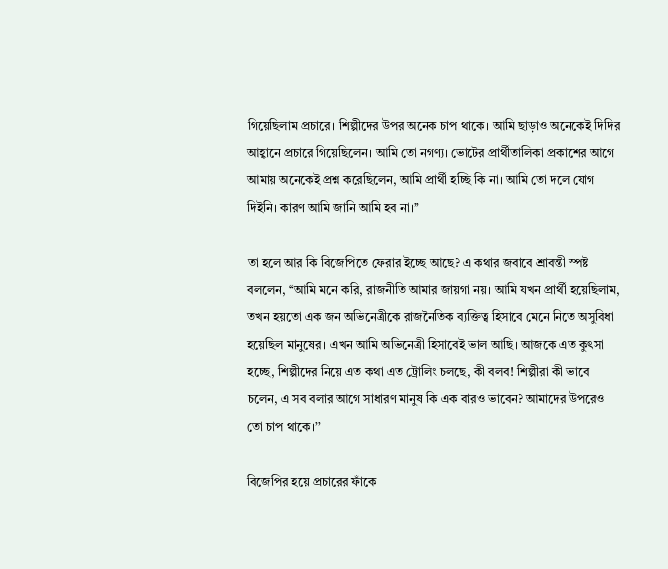গিয়েছিলাম প্রচারে। শিল্পীদের উপর অনেক চাপ থাকে। আমি ছাড়াও অনেকেই দিদির আহ্বানে প্রচারে গিয়েছিলেন। আমি তো নগণ্য। ভোটের প্রার্থীতালিকা প্রকাশের আগে আমায় অনেকেই প্রশ্ন করেছিলেন, আমি প্রার্থী হচ্ছি কি না। আমি তো দলে যোগ দিইনি। কারণ আমি জানি আমি হব না।’’

তা হলে আর কি বিজেপিতে ফেরার ইচ্ছে আছে? এ কথার জবাবে শ্রাবন্তী স্পষ্ট বললেন, ‘‘আমি মনে করি, রাজনীতি আমার জায়গা নয়। আমি যখন প্রার্থী হয়েছিলাম, তখন হয়তো এক জন অভিনেত্রীকে রাজনৈতিক ব্যক্তিত্ব হিসাবে মেনে নিতে অসুবিধা হয়েছিল মানুষের। এখন আমি অভিনেত্রী হিসাবেই ভাল আছি। আজকে এত কুৎসা হচ্ছে, শিল্পীদের নিয়ে এত কথা এত ট্রোলিং চলছে, কী বলব! শিল্পীরা কী ভাবে চলেন, এ সব বলার আগে সাধারণ মানুষ কি এক বারও ভাবেন? আমাদের উপরেও তো চাপ থাকে।’’

বিজেপির হয়ে প্রচারের ফাঁকে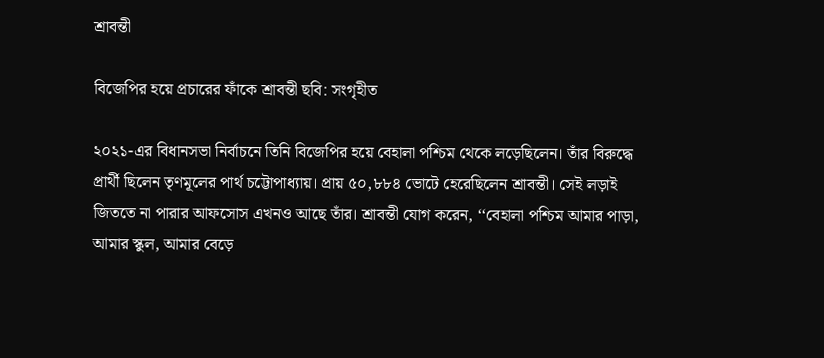শ্রাবন্তী

বিজেপির হয়ে প্রচারের ফাঁকে শ্রাবন্তী ছবি: সংগৃহীত

২০২১-এর বিধানসভা নির্বাচনে তিনি বিজেপির হয়ে বেহালা পশ্চিম থেকে লড়েছিলেন। তাঁর বিরুদ্ধে প্রার্থী ছিলেন তৃণমূলের পার্থ চট্টোপাধ্যায়। প্রায় ৫০,৮৮৪ ভোটে হেরেছিলেন শ্রাবন্তী। সেই লড়াই জিততে না পারার আফসোস এখনও আছে তাঁর। শ্রাবন্তী যোগ করেন, ‘‘বেহালা পশ্চিম আমার পাড়া, আমার স্কুল, আমার বেড়ে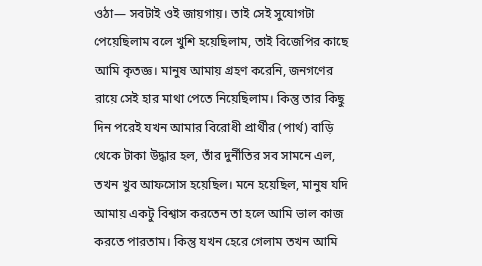ওঠা— সবটাই ওই জায়গায়। তাই সেই সুযোগটা পেয়েছিলাম বলে খুশি হয়েছিলাম, তাই বিজেপির কাছে আমি কৃতজ্ঞ। মানুষ আমায় গ্রহণ করেনি, জনগণের রায়ে সেই হার মাথা পেতে নিয়েছিলাম। কিন্তু তার কিছু দিন পরেই যখন আমার বিরোধী প্রার্থীর (পার্থ) বাড়ি থেকে টাকা উদ্ধার হল, তাঁর দুর্নীতির সব সামনে এল, তখন খুব আফসোস হয়েছিল। মনে হয়েছিল, মানুষ যদি আমায় একটু বিশ্বাস করতেন তা হলে আমি ভাল কাজ করতে পারতাম। কিন্তু যখন হেরে গেলাম তখন আমি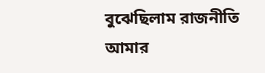বুঝেছিলাম রাজনীতি আমার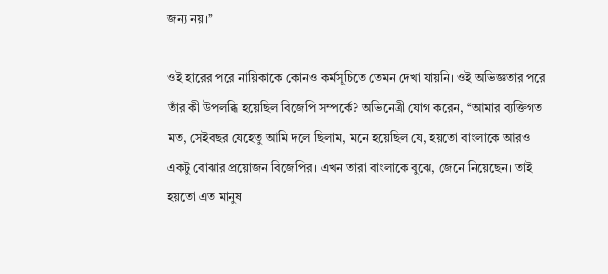জন্য নয়।’’

ওই হারের পরে নায়িকাকে কোনও কর্মসূচিতে তেমন দেখা যায়নি। ওই অভিজ্ঞতার পরে তাঁর কী উপলব্ধি হয়েছিল বিজেপি সম্পর্কে? অভিনেত্রী যোগ করেন, ‘‘আমার ব্যক্তিগত মত, সেইবছর যেহেতু আমি দলে ছিলাম, মনে হয়েছিল যে, হয়তো বাংলাকে আরও একটু বোঝার প্রয়োজন বিজেপির। এখন তারা বাংলাকে বুঝে, জেনে নিয়েছেন। তাই হয়তো এত মানুষ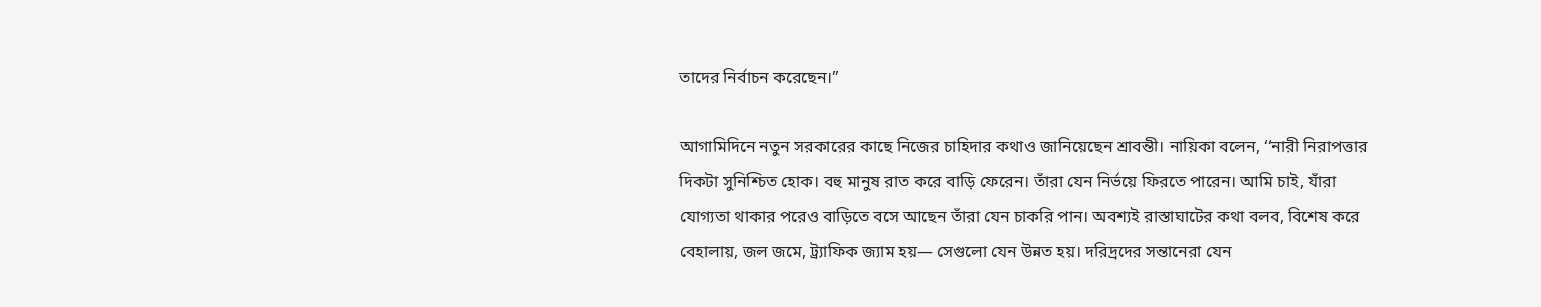তাদের নির্বাচন করেছেন।’’

আগামিদিনে নতুন সরকারের কাছে নিজের চাহিদার কথাও জানিয়েছেন শ্রাবন্তী। নায়িকা বলেন, ‘‘নারী নিরাপত্তার দিকটা সুনিশ্চিত হোক। বহু মানুষ রাত করে বাড়ি ফেরেন। তাঁরা যেন নির্ভয়ে ফিরতে পারেন। আমি চাই, যাঁরা যোগ্যতা থাকার পরেও বাড়িতে বসে আছেন তাঁরা যেন চাকরি পান। অবশ্যই রাস্তাঘাটের কথা বলব, বিশেষ করে বেহালায়, জল জমে, ট্র্যাফিক জ্যাম হয়— সেগুলো যেন উন্নত হয়। দরিদ্রদের সন্তানেরা যেন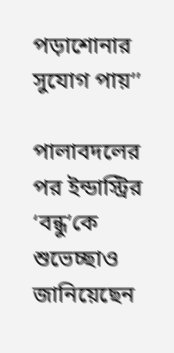পড়াশোনার সুযোগ পায়’’

পালাবদলের পর ইন্ডাস্ট্রির ‘বন্ধু’কে শুভেচ্ছাও জানিয়েছেন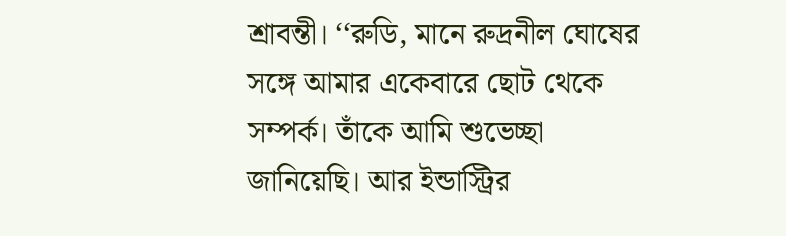শ্রাবন্তী। ‘‘রুডি, মানে রুদ্রনীল ঘোষের সঙ্গে আমার একেবারে ছোট থেকে সম্পর্ক। তাঁকে আমি শুভেচ্ছা জানিয়েছি। আর ইন্ডাস্ট্রির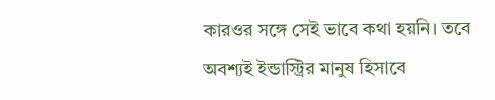কারওর সঙ্গে সেই ভাবে কথা হয়নি। তবে অবশ্যই ইন্ডাস্ট্রির মানুষ হিসাবে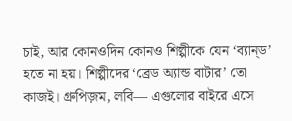চাই, আর কোনওদিন কোনও শিল্পীকে যেন ‘ব্যান্‌ড’ হতে না হয়। শিল্পীদের ‘ব্রেড অ্যান্ড বাটার’ তো কাজই। গ্রুপিজ়ম, লবি— এগুলোর বাইরে এসে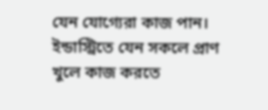যেন যোগ্যেরা কাজ পান। ইন্ডাস্ট্রিতে যেন সকলে প্রাণ খুলে কাজ করতে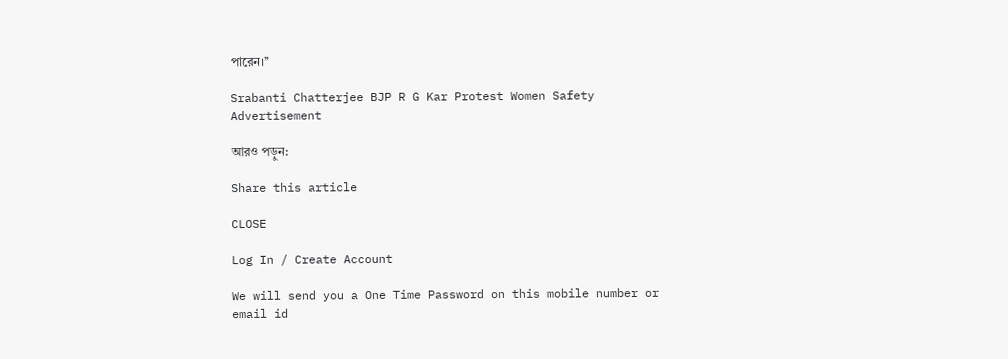পারেন।’’

Srabanti Chatterjee BJP R G Kar Protest Women Safety
Advertisement

আরও পড়ুন:

Share this article

CLOSE

Log In / Create Account

We will send you a One Time Password on this mobile number or email id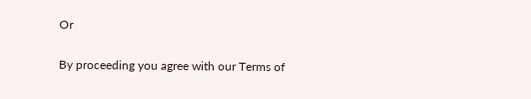Or

By proceeding you agree with our Terms of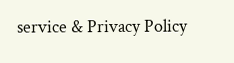service & Privacy Policy